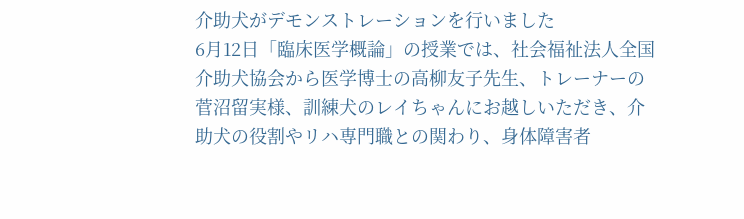介助犬がデモンストレーションを行いました
6月12日「臨床医学概論」の授業では、社会福祉法人全国介助犬協会から医学博士の高柳友子先生、トレーナーの菅沼留実様、訓練犬のレイちゃんにお越しいただき、介助犬の役割やリハ専門職との関わり、身体障害者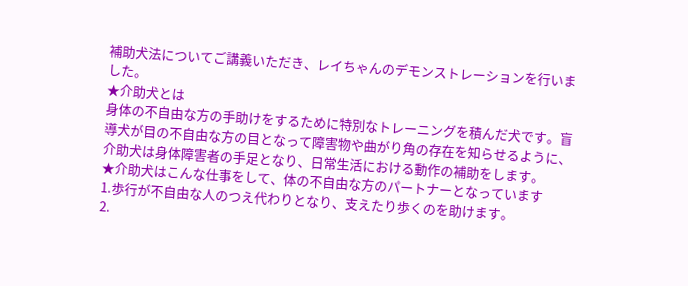補助犬法についてご講義いただき、レイちゃんのデモンストレーションを行いました。
★介助犬とは
身体の不自由な方の手助けをするために特別なトレーニングを積んだ犬です。盲導犬が目の不自由な方の目となって障害物や曲がり角の存在を知らせるように、介助犬は身体障害者の手足となり、日常生活における動作の補助をします。
★介助犬はこんな仕事をして、体の不自由な方のパートナーとなっています
1.歩行が不自由な人のつえ代わりとなり、支えたり歩くのを助けます。
2.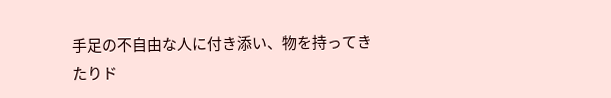手足の不自由な人に付き添い、物を持ってきたりド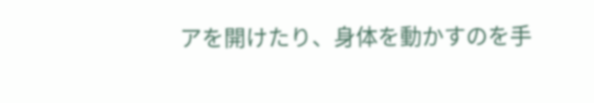アを開けたり、身体を動かすのを手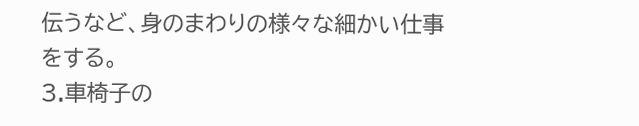伝うなど、身のまわりの様々な細かい仕事をする。
3.車椅子の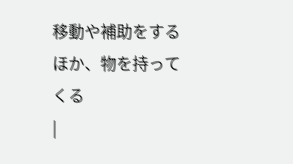移動や補助をするほか、物を持ってくる
|